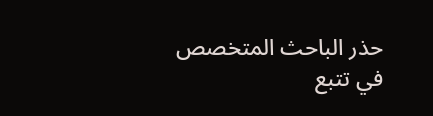حذر الباحث المتخصص في تتبع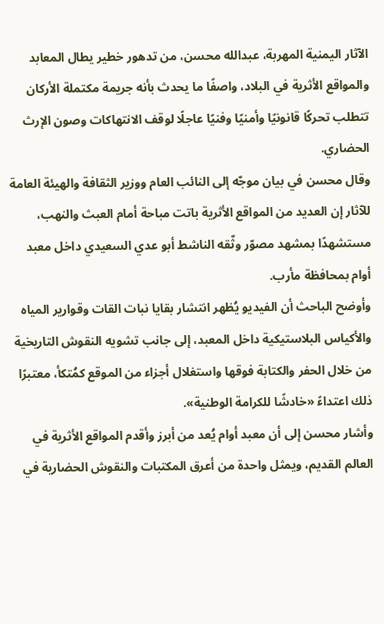الآثار اليمنية المهربة، عبدالله محسن، من تدهور خطير يطال المعابد والمواقع الأثرية في البلاد، واصفًا ما يحدث بأنه جريمة مكتملة الأركان تتطلب تحركًا قانونيًا وأمنيًا وفنيًا عاجلًا لوقف الانتهاكات وصون الإرث الحضاري.
وقال محسن في بيان موجّه إلى النائب العام ووزير الثقافة والهيئة العامة للآثار إن العديد من المواقع الأثرية باتت مباحة أمام العبث والنهب، مستشهدًا بمشهد مصوّر وثّقه الناشط أبو عدي السعيدي داخل معبد أوام بمحافظة مأرب.
وأوضح الباحث أن الفيديو يُظهر انتشار بقايا نبات القات وقوارير المياه والأكياس البلاستيكية داخل المعبد، إلى جانب تشويه النقوش التاريخية من خلال الحفر والكتابة فوقها واستغلال أجزاء من الموقع كمُتكأ، معتبرًا ذلك اعتداءً «خادشًا للكرامة الوطنية».
وأشار محسن إلى أن معبد أوام يُعد من أبرز وأقدم المواقع الأثرية في العالم القديم، ويمثل واحدة من أعرق المكتبات والنقوش الحضارية في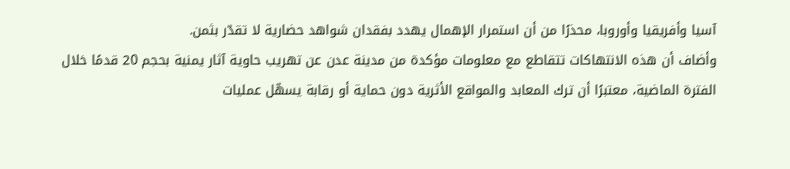آسيا وأفريقيا وأوروبا، محذرًا من أن استمرار الإهمال يهدد بفقدان شواهد حضارية لا تقدّر بثمن.
وأضاف أن هذه الانتهاكات تتقاطع مع معلومات مؤكدة من مدينة عدن عن تهريب حاوية آثار يمنية بحجم 20 قدمًا خلال الفترة الماضية، معتبرًا أن ترك المعابد والمواقع الأثرية دون حماية أو رقابة يسهّل عمليات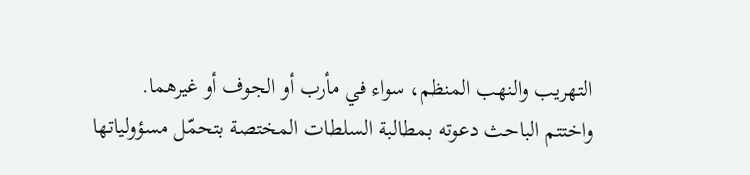التهريب والنهب المنظم، سواء في مأرب أو الجوف أو غيرهما.
واختتم الباحث دعوته بمطالبة السلطات المختصة بتحمّل مسؤولياتها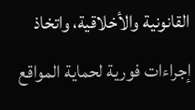القانونية والأخلاقية، واتخاذ إجراءات فورية لحماية المواقع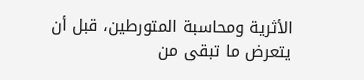الأثرية ومحاسبة المتورطين، قبل أن يتعرض ما تبقى من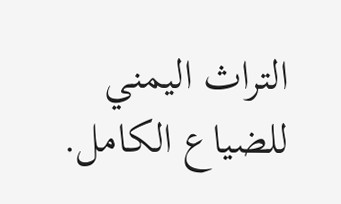التراث اليمني للضياع الكامل.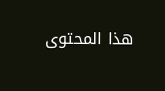هذا المحتوى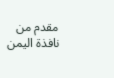مقدم من نافذة اليمن